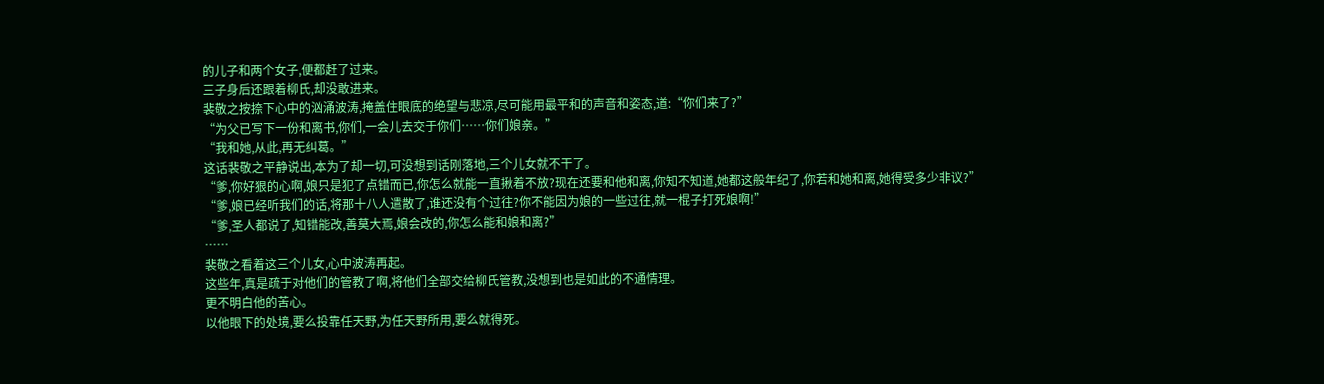的儿子和两个女子,便都赶了过来。
三子身后还跟着柳氏,却没敢进来。
裴敬之按捺下心中的汹涌波涛,掩盖住眼底的绝望与悲凉,尽可能用最平和的声音和姿态,道:“你们来了?”
“为父已写下一份和离书,你们,一会儿去交于你们……你们娘亲。”
“我和她,从此,再无纠葛。”
这话裴敬之平静说出,本为了却一切,可没想到话刚落地,三个儿女就不干了。
“爹,你好狠的心啊,娘只是犯了点错而已,你怎么就能一直揪着不放?现在还要和他和离,你知不知道,她都这般年纪了,你若和她和离,她得受多少非议?”
“爹,娘已经听我们的话,将那十八人遣散了,谁还没有个过往?你不能因为娘的一些过往,就一棍子打死娘啊!”
“爹,圣人都说了,知错能改,善莫大焉,娘会改的,你怎么能和娘和离?”
……
裴敬之看着这三个儿女,心中波涛再起。
这些年,真是疏于对他们的管教了啊,将他们全部交给柳氏管教,没想到也是如此的不通情理。
更不明白他的苦心。
以他眼下的处境,要么投靠任天野,为任天野所用,要么就得死。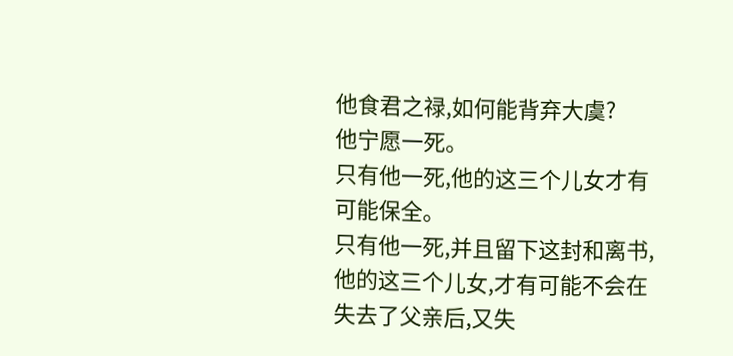他食君之禄,如何能背弃大虞?
他宁愿一死。
只有他一死,他的这三个儿女才有可能保全。
只有他一死,并且留下这封和离书,他的这三个儿女,才有可能不会在失去了父亲后,又失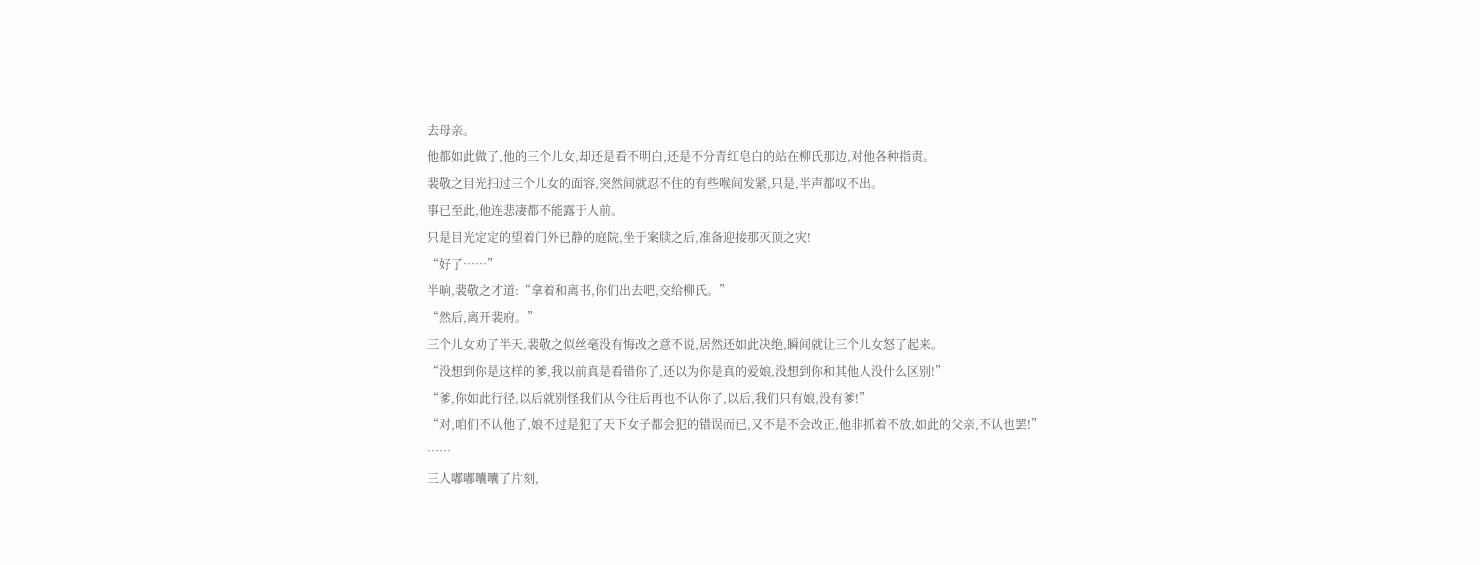去母亲。
他都如此做了,他的三个儿女,却还是看不明白,还是不分青红皂白的站在柳氏那边,对他各种指责。
裴敬之目光扫过三个儿女的面容,突然间就忍不住的有些喉间发紧,只是,半声都叹不出。
事已至此,他连悲凄都不能露于人前。
只是目光定定的望着门外已静的庭院,坐于案牍之后,准备迎接那灭顶之灾!
“好了……”
半晌,裴敬之才道:“拿着和离书,你们出去吧,交给柳氏。”
“然后,离开裴府。”
三个儿女劝了半天,裴敬之似丝毫没有悔改之意不说,居然还如此决绝,瞬间就让三个儿女怒了起来。
“没想到你是这样的爹,我以前真是看错你了,还以为你是真的爱娘,没想到你和其他人没什么区别!”
“爹,你如此行径,以后就别怪我们从今往后再也不认你了,以后,我们只有娘,没有爹!”
“对,咱们不认他了,娘不过是犯了天下女子都会犯的错误而已,又不是不会改正,他非抓着不放,如此的父亲,不认也罢!”
……
三人嘟嘟囔囔了片刻,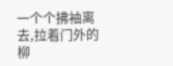一个个拂袖离去,拉着门外的柳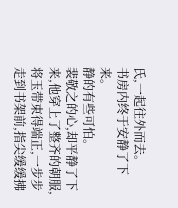氏,一起往外而去。
书房内终于安静了下来。
静的有些可怕。
裴敬之的心,却平静了下来,他穿上了整齐的朝服,将玉带束得端正,一步步走到书架前,指尖缓缓拂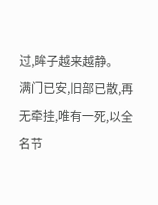过,眸子越来越静。
满门已安,旧部已散,再无牵挂,唯有一死,以全名节